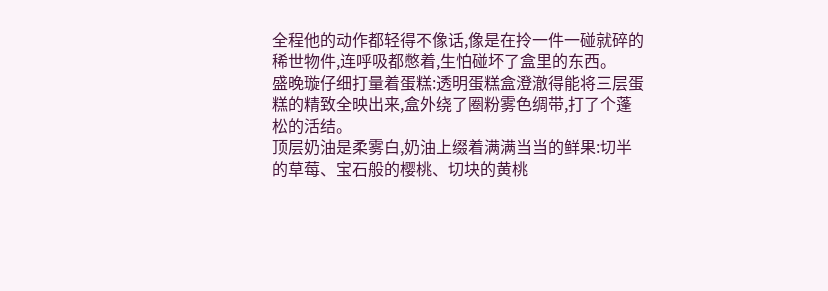全程他的动作都轻得不像话,像是在拎一件一碰就碎的稀世物件,连呼吸都憋着,生怕碰坏了盒里的东西。
盛晚璇仔细打量着蛋糕:透明蛋糕盒澄澈得能将三层蛋糕的精致全映出来,盒外绕了圈粉雾色绸带,打了个蓬松的活结。
顶层奶油是柔雾白,奶油上缀着满满当当的鲜果:切半的草莓、宝石般的樱桃、切块的黄桃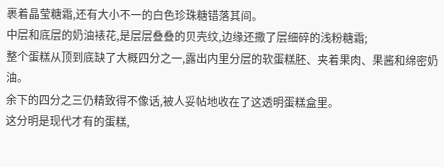裹着晶莹糖霜,还有大小不一的白色珍珠糖错落其间。
中层和底层的奶油裱花,是层层叠叠的贝壳纹,边缘还撒了层细碎的浅粉糖霜;
整个蛋糕从顶到底缺了大概四分之一,露出内里分层的软蛋糕胚、夹着果肉、果酱和绵密奶油。
余下的四分之三仍精致得不像话,被人妥帖地收在了这透明蛋糕盒里。
这分明是现代才有的蛋糕,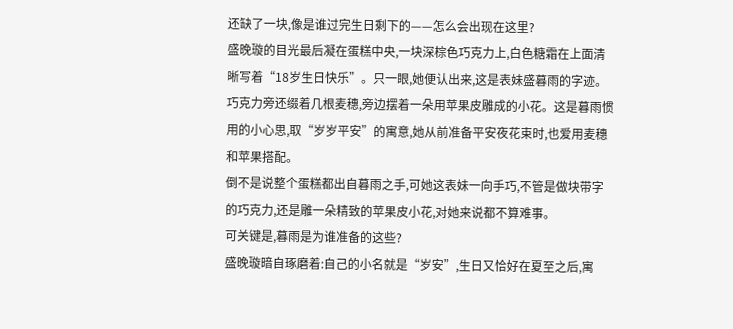还缺了一块,像是谁过完生日剩下的——怎么会出现在这里?
盛晚璇的目光最后凝在蛋糕中央,一块深棕色巧克力上,白色糖霜在上面清晰写着“18岁生日快乐”。只一眼,她便认出来,这是表妹盛暮雨的字迹。
巧克力旁还缀着几根麦穗,旁边摆着一朵用苹果皮雕成的小花。这是暮雨惯用的小心思,取“岁岁平安”的寓意,她从前准备平安夜花束时,也爱用麦穗和苹果搭配。
倒不是说整个蛋糕都出自暮雨之手,可她这表妹一向手巧,不管是做块带字的巧克力,还是雕一朵精致的苹果皮小花,对她来说都不算难事。
可关键是,暮雨是为谁准备的这些?
盛晚璇暗自琢磨着:自己的小名就是“岁安”,生日又恰好在夏至之后,寓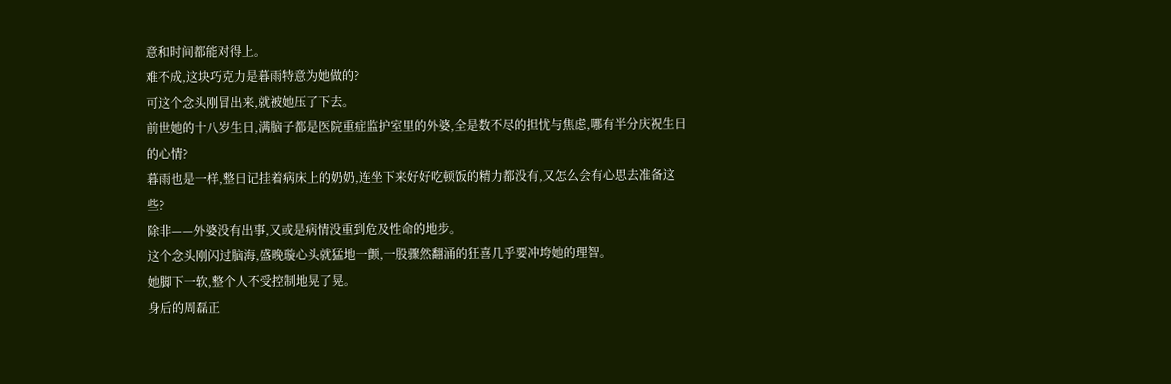意和时间都能对得上。
难不成,这块巧克力是暮雨特意为她做的?
可这个念头刚冒出来,就被她压了下去。
前世她的十八岁生日,满脑子都是医院重症监护室里的外婆,全是数不尽的担忧与焦虑,哪有半分庆祝生日的心情?
暮雨也是一样,整日记挂着病床上的奶奶,连坐下来好好吃顿饭的精力都没有,又怎么会有心思去准备这些?
除非——外婆没有出事,又或是病情没重到危及性命的地步。
这个念头刚闪过脑海,盛晚璇心头就猛地一颤,一股骤然翻涌的狂喜几乎要冲垮她的理智。
她脚下一软,整个人不受控制地晃了晃。
身后的周磊正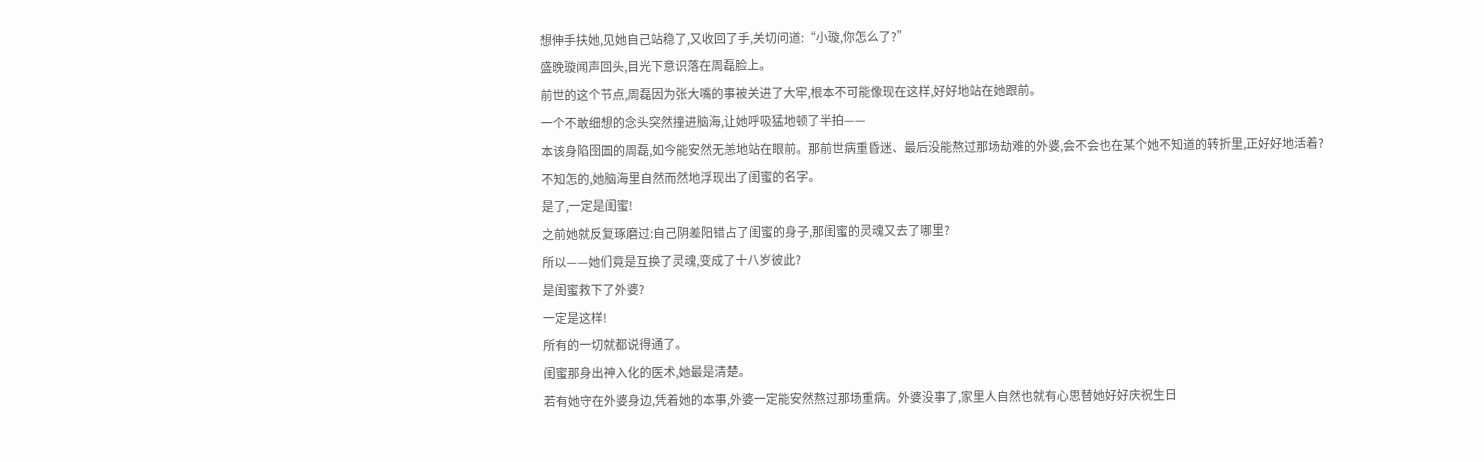想伸手扶她,见她自己站稳了,又收回了手,关切问道:“小璇,你怎么了?”
盛晚璇闻声回头,目光下意识落在周磊脸上。
前世的这个节点,周磊因为张大嘴的事被关进了大牢,根本不可能像现在这样,好好地站在她跟前。
一个不敢细想的念头突然撞进脑海,让她呼吸猛地顿了半拍——
本该身陷囹圄的周磊,如今能安然无恙地站在眼前。那前世病重昏迷、最后没能熬过那场劫难的外婆,会不会也在某个她不知道的转折里,正好好地活着?
不知怎的,她脑海里自然而然地浮现出了闺蜜的名字。
是了,一定是闺蜜!
之前她就反复琢磨过:自己阴差阳错占了闺蜜的身子,那闺蜜的灵魂又去了哪里?
所以——她们竟是互换了灵魂,变成了十八岁彼此?
是闺蜜救下了外婆?
一定是这样!
所有的一切就都说得通了。
闺蜜那身出神入化的医术,她最是清楚。
若有她守在外婆身边,凭着她的本事,外婆一定能安然熬过那场重病。外婆没事了,家里人自然也就有心思替她好好庆祝生日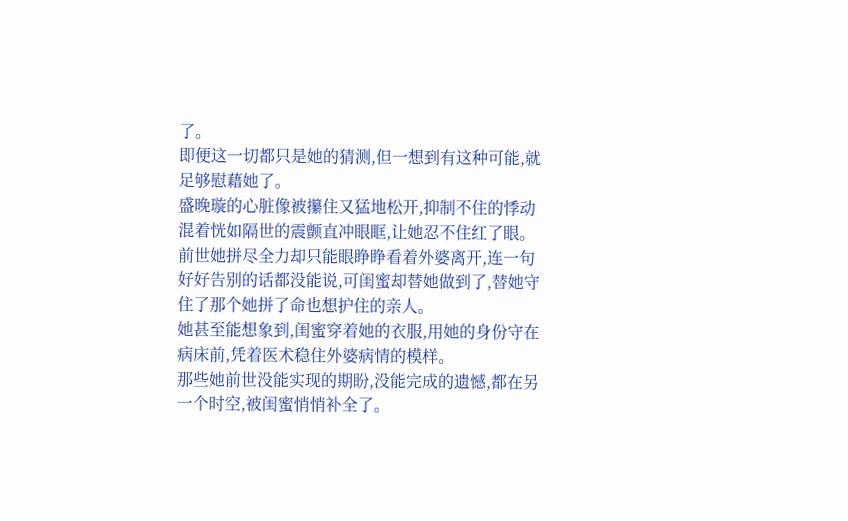了。
即便这一切都只是她的猜测,但一想到有这种可能,就足够慰藉她了。
盛晚璇的心脏像被攥住又猛地松开,抑制不住的悸动混着恍如隔世的震颤直冲眼眶,让她忍不住红了眼。
前世她拼尽全力却只能眼睁睁看着外婆离开,连一句好好告别的话都没能说,可闺蜜却替她做到了,替她守住了那个她拼了命也想护住的亲人。
她甚至能想象到,闺蜜穿着她的衣服,用她的身份守在病床前,凭着医术稳住外婆病情的模样。
那些她前世没能实现的期盼,没能完成的遗憾,都在另一个时空,被闺蜜悄悄补全了。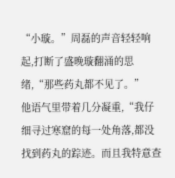“小璇。”周磊的声音轻轻响起,打断了盛晚璇翻涌的思绪,“那些药丸都不见了。”
他语气里带着几分凝重,“我仔细寻过寒窟的每一处角落,都没找到药丸的踪迹。而且我特意查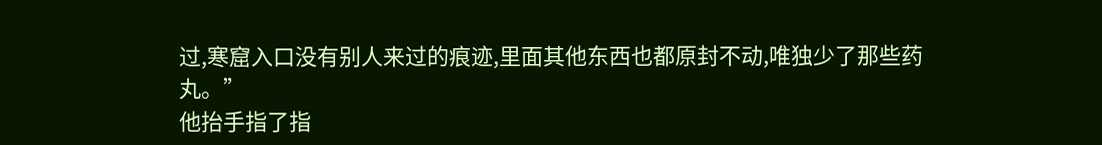过,寒窟入口没有别人来过的痕迹,里面其他东西也都原封不动,唯独少了那些药丸。”
他抬手指了指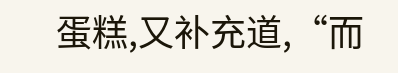蛋糕,又补充道,“而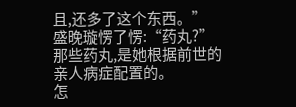且,还多了这个东西。”
盛晚璇愣了愣:“药丸?”
那些药丸,是她根据前世的亲人病症配置的。
怎